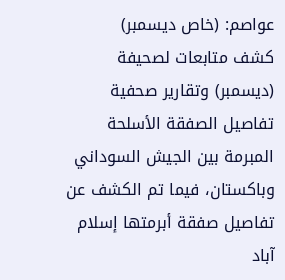عواصم: (خاص ديسمبر)
كشف متابعات لصحيفة (ديسمبر) وتقارير صحفية تفاصيل الصفقة الأسلحة المبرمة بين الجيش السوداني وباكستان، فيما تم الكشف عن تفاصيل صفقة أبرمتها إسلام آباد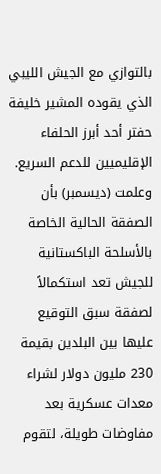بالتوازي مع الجيش الليبي الذي يقوده المشير خليفة حفتر أحد أبرز الحلفاء الإقليميين للدعم السريع.
وعلمت (ديسمبر) بأن الصفقة الحالية الخاصة بالأسلحة الباكستانية للجيش تعد استكمالاً لصفقة سبق التوقيع عليها بين البلدين بقيمة 230 مليون دولار لشراء معدات عسكرية بعد مفاوضات طويلة، لتقوم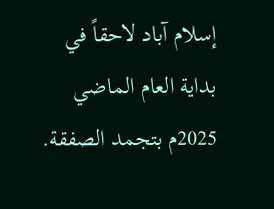إسلام آباد لاحقاً في بداية العام الماضي 2025م بتجمد الصفقة.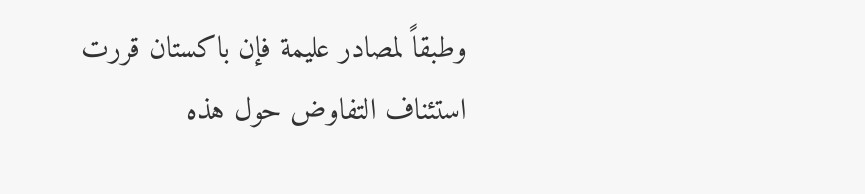وطبقاً لمصادر عليمة فإن باكستان قررت استئناف التفاوض حول هذه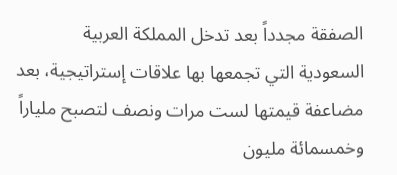الصفقة مجدداً بعد تدخل المملكة العربية السعودية التي تجمعها بها علاقات إستراتيجية، بعد مضاعفة قيمتها لست مرات ونصف لتصبح ملياراً وخمسمائة مليون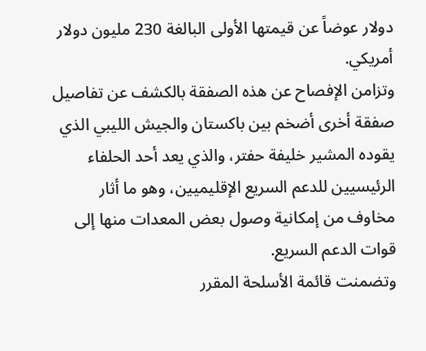دولار عوضاً عن قيمتها الأولى البالغة 230 مليون دولار أمريكي.
وتزامن الإفصاح عن هذه الصفقة بالكشف عن تفاصيل صفقة أخرى أضخم بين باكستان والجيش الليبي الذي يقوده المشير خليفة حفتر، والذي يعد أحد الحلفاء الرئيسيين للدعم السريع الإقليميين، وهو ما أثار مخاوف من إمكانية وصول بعض المعدات منها إلى قوات الدعم السريع.
وتضمنت قائمة الأسلحة المقرر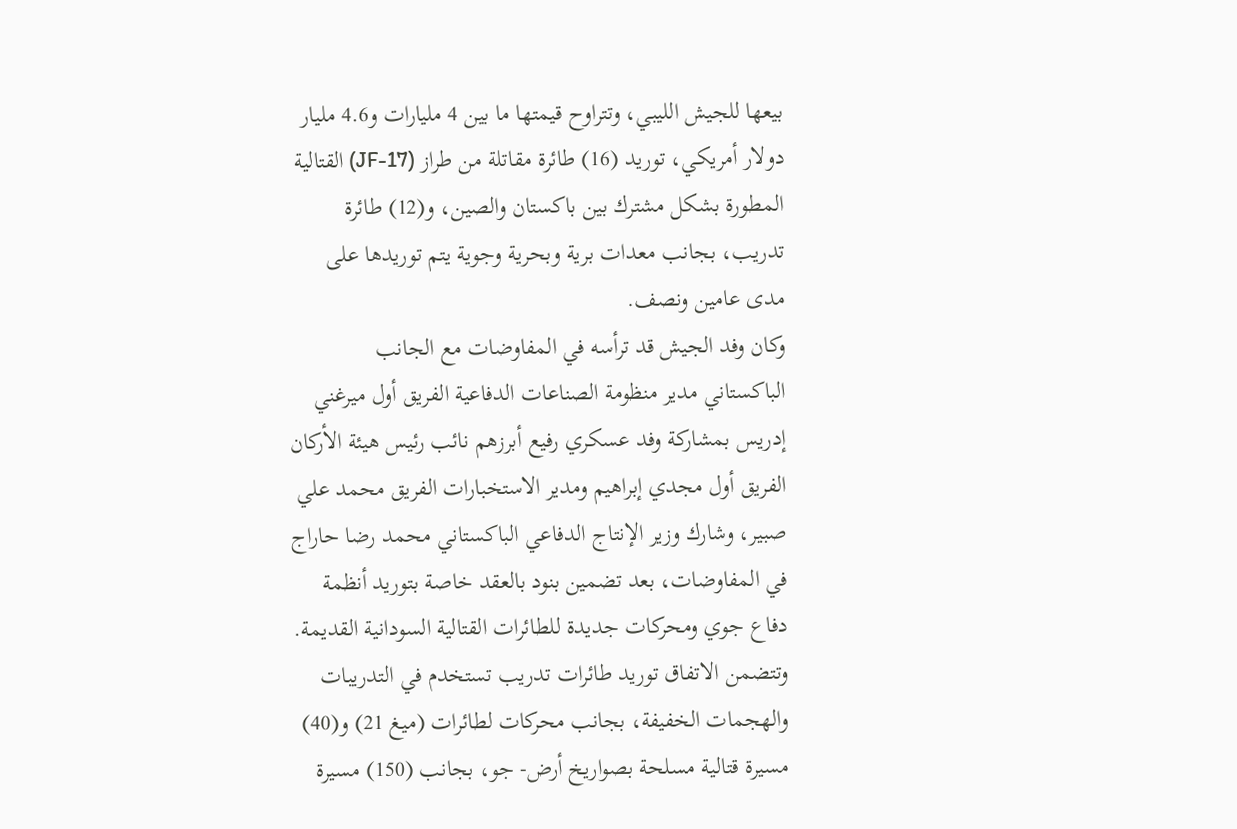بيعها للجيش الليبي، وتتراوح قيمتها ما بين 4 مليارات و4.6 مليار دولار أمريكي، توريد (16) طائرة مقاتلة من طراز (JF-17) القتالية المطورة بشكل مشترك بين باكستان والصين، و(12) طائرة تدريب، بجانب معدات برية وبحرية وجوية يتم توريدها على مدى عامين ونصف.
وكان وفد الجيش قد ترأسه في المفاوضات مع الجانب الباكستاني مدير منظومة الصناعات الدفاعية الفريق أول ميرغني إدريس بمشاركة وفد عسكري رفيع أبرزهم نائب رئيس هيئة الأركان الفريق أول مجدي إبراهيم ومدير الاستخبارات الفريق محمد علي صبير، وشارك وزير الإنتاج الدفاعي الباكستاني محمد رضا حاراج في المفاوضات، بعد تضمين بنود بالعقد خاصة بتوريد أنظمة دفاع جوي ومحركات جديدة للطائرات القتالية السودانية القديمة.
وتتضمن الاتفاق توريد طائرات تدريب تستخدم في التدريبات والهجمات الخفيفة، بجانب محركات لطائرات (ميغ 21) و(40) مسيرة قتالية مسلحة بصواريخ أرض- جو، بجانب (150) مسيرة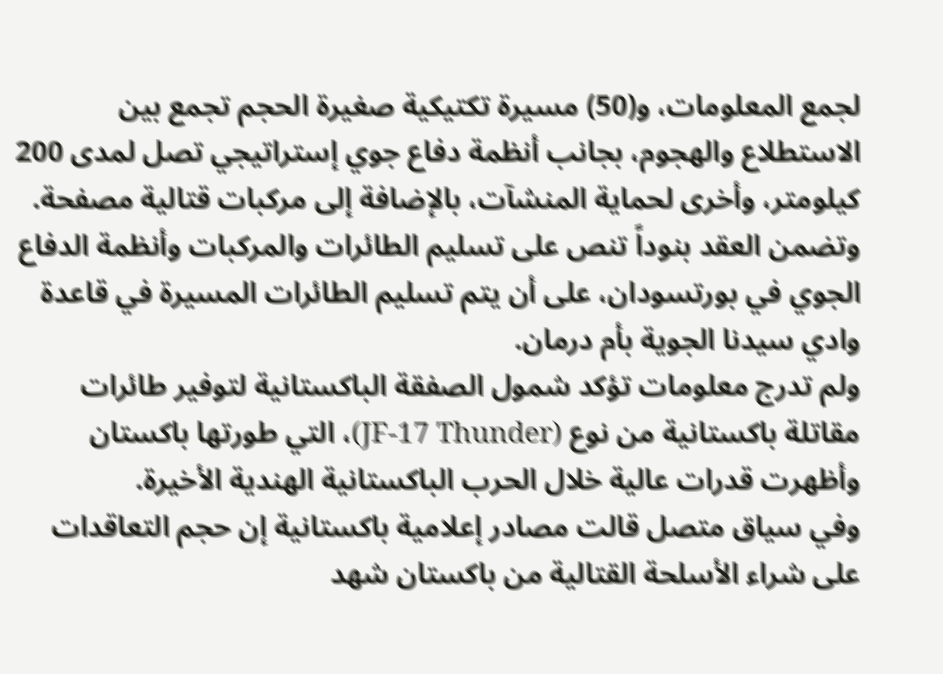لجمع المعلومات، و(50) مسيرة تكتيكية صغيرة الحجم تجمع بين الاستطلاع والهجوم، بجانب أنظمة دفاع جوي إستراتيجي تصل لمدى 200 كيلومتر، وأخرى لحماية المنشآت، بالإضافة إلى مركبات قتالية مصفحة.
وتضمن العقد بنوداً تنص على تسليم الطائرات والمركبات وأنظمة الدفاع الجوي في بورتسودان، على أن يتم تسليم الطائرات المسيرة في قاعدة وادي سيدنا الجوية بأم درمان.
ولم تدرج معلومات تؤكد شمول الصفقة الباكستانية لتوفير طائرات مقاتلة باكستانية من نوع (JF-17 Thunder)، التي طورتها باكستان وأظهرت قدرات عالية خلال الحرب الباكستانية الهندية الأخيرة.
وفي سياق متصل قالت مصادر إعلامية باكستانية إن حجم التعاقدات على شراء الأسلحة القتالية من باكستان شهد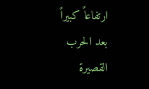ارتفاعاً كبيراً بعد الحرب القصيرة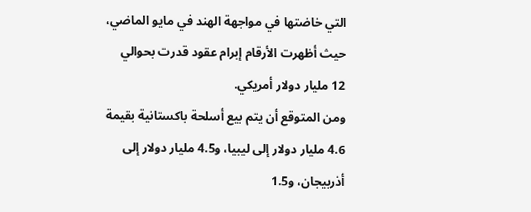التي خاضتها في مواجهة الهند في مايو الماضي، حيث أظهرت الأرقام إبرام عقود قدرت بحوالي 12 مليار دولار أمريكي.
ومن المتوقع أن يتم بيع أسلحة باكستانية بقيمة 4.6 مليار دولار إلى ليبيا، و4.5 مليار دولار إلى أذربيجان، و1.5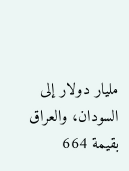مليار دولار إلى السودان، والعراق بقيمة 664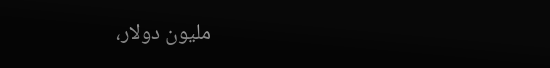مليون دولار،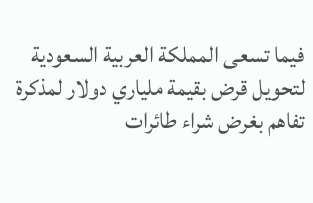فيما تسعى المملكة العربية السعودية لتحويل قرض بقيمة ملياري دولار لمذكرة تفاهم بغرض شراء طائرات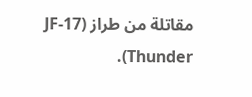مقاتلة من طراز (JF-17 Thunder).